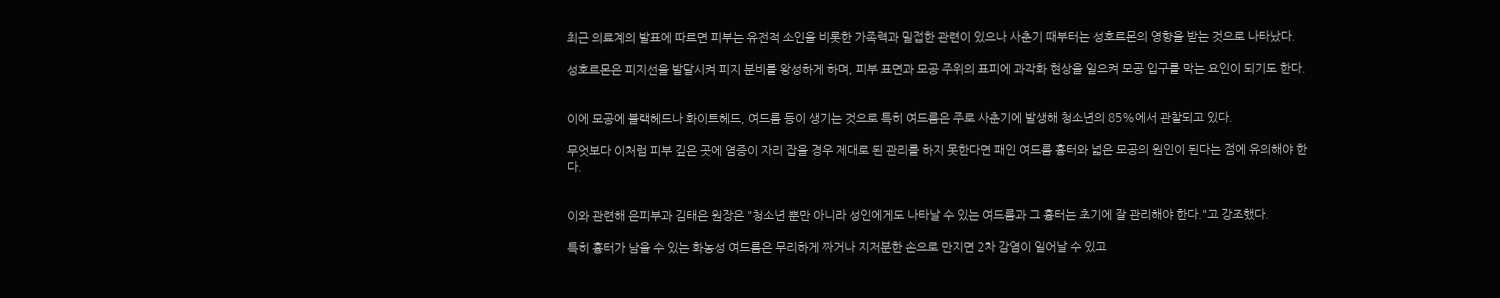최근 의료계의 발표에 따르면 피부는 유전적 소인을 비롯한 가족력과 밀접한 관련이 있으나 사춘기 때부터는 성호르몬의 영향을 받는 것으로 나타났다.

성호르몬은 피지선을 발달시켜 피지 분비를 왕성하게 하며, 피부 표면과 모공 주위의 표피에 과각화 현상을 일으켜 모공 입구를 막는 요인이 되기도 한다.


이에 모공에 블랙헤드나 화이트헤드, 여드름 등이 생기는 것으로 특히 여드름은 주로 사춘기에 발생해 청소년의 85%에서 관찰되고 있다.

무엇보다 이처럼 피부 깊은 곳에 염증이 자리 잡을 경우 제대로 된 관리를 하지 못한다면 패인 여드름 흉터와 넓은 모공의 원인이 된다는 점에 유의해야 한다.


이와 관련해 은피부과 김태은 원장은 "청소년 뿐만 아니라 성인에게도 나타날 수 있는 여드름과 그 흉터는 초기에 잘 관리해야 한다."고 강조했다.

특히 흉터가 남을 수 있는 화농성 여드름은 무리하게 짜거나 지저분한 손으로 만지면 2차 감염이 일어날 수 있고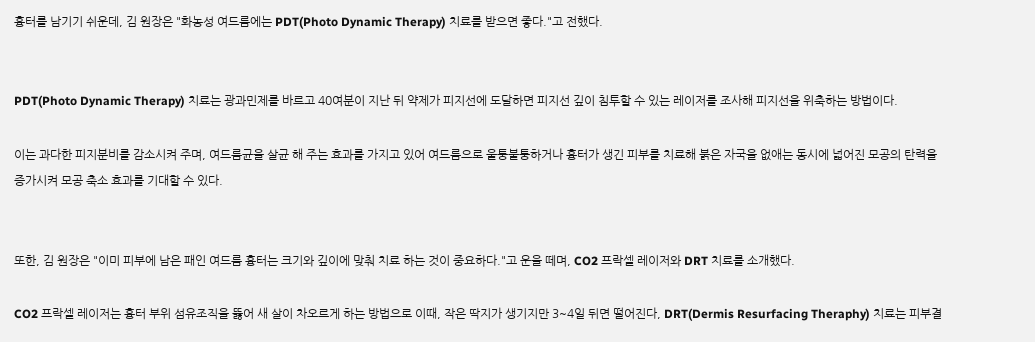흉터를 남기기 쉬운데, 김 원장은 "화농성 여드름에는 PDT(Photo Dynamic Therapy) 치료를 받으면 좋다."고 전했다.


PDT(Photo Dynamic Therapy) 치료는 광과민제를 바르고 40여분이 지난 뒤 약제가 피지선에 도달하면 피지선 깊이 침투할 수 있는 레이저를 조사해 피지선을 위축하는 방법이다.

이는 과다한 피지분비를 감소시켜 주며, 여드름균을 살균 해 주는 효과를 가지고 있어 여드름으로 울퉁불퉁하거나 흉터가 생긴 피부를 치료해 붉은 자국을 없애는 동시에 넓어진 모공의 탄력을 증가시켜 모공 축소 효과를 기대할 수 있다.


또한, 김 원장은 "이미 피부에 남은 패인 여드름 흉터는 크기와 깊이에 맞춰 치료 하는 것이 중요하다."고 운을 떼며, CO2 프락셀 레이저와 DRT 치료를 소개했다.

CO2 프락셀 레이저는 흉터 부위 섬유조직을 뚫어 새 살이 차오르게 하는 방법으로 이때, 작은 딱지가 생기지만 3~4일 뒤면 떨어진다, DRT(Dermis Resurfacing Theraphy) 치료는 피부결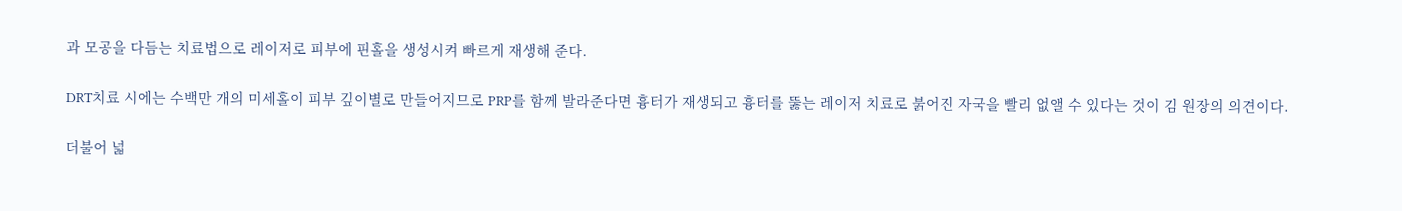과 모공을 다듬는 치료법으로 레이저로 피부에 핀홀을 생성시켜 빠르게 재생해 준다.

DRT치료 시에는 수백만 개의 미세홀이 피부 깊이별로 만들어지므로 PRP를 함께 발라준다면 흉터가 재생되고 흉터를 뚫는 레이저 치료로 붉어진 자국을 빨리 없앨 수 있다는 것이 김 원장의 의견이다.

더불어 넓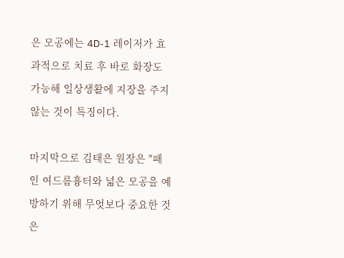은 모공에는 4D-1 레이저가 효과적으로 치료 후 바로 화장도 가능해 일상생활에 지장을 주지 않는 것이 특징이다.

마지막으로 김태은 원장은 "패인 여드름흉터와 넓은 모공을 예방하기 위해 무엇보다 중요한 것은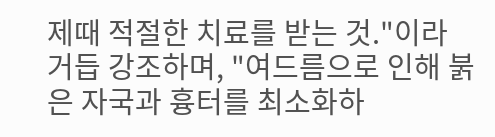제때 적절한 치료를 받는 것."이라 거듭 강조하며, "여드름으로 인해 붉은 자국과 흉터를 최소화하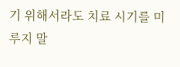기 위해서라도 치료 시기를 미루지 말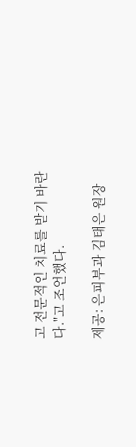고 전문적인 치료를 받기 바란다."고 조언했다.

제공: 은피부과 김태은 원장